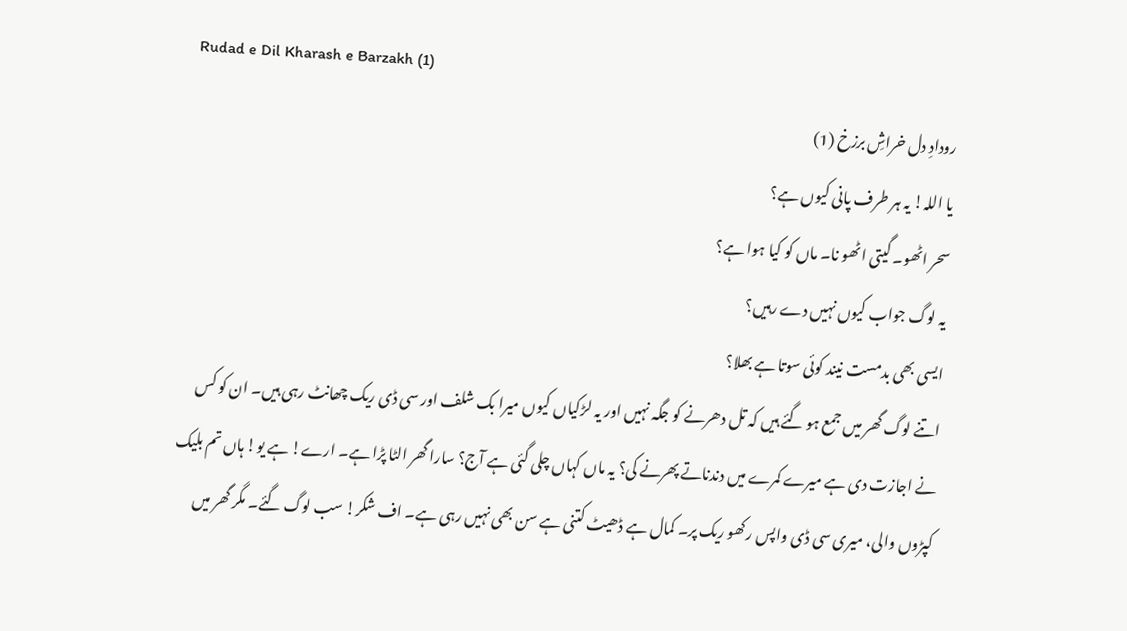Rudad e Dil Kharash e Barzakh (1)
رودادِ دل خراشِ برزخ (1)
یا اللہ! یہ ہر طرف پانی کیوں ہے؟
سحر اٹھو۔ گیتی اٹھو نا۔ ماں کو کیا ہوا ہے؟
یہ لوگ جواب کیوں نہیں دے رہیں؟
ایسی بھی بدمست نیند کوئی سوتا ہے بھلا؟
اتنے لوگ گھر میں جمع ہو گئے ہیں کہ تل دھرنے کو جگہ نہیں اور یہ لڑکیاں کیوں میرا بک شلف اور سی ڈی ریک چھانٹ رہی ہیں۔ ان کو کس نے اجازت دی ہے میرے کمرے میں دندناتے پھرنے کی؟ یہ ماں کہاں چلی گئی ہے آج؟ سارا گھر الٹا پڑا ہے۔ ارے! ہے یو! ہاں تم بلیک کپڑوں والی، میری سی ڈی واپس رکھو ریک پر۔ کمال ہے ڈھیٹ کتنی ہے سن بھی نہیں رہی ہے۔ اف شکر! سب لوگ گئے۔ مگر گھر میں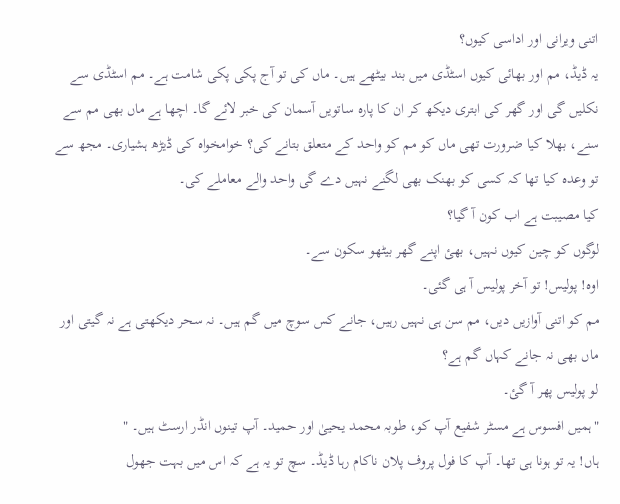اتنی ویرانی اور اداسی کیوں؟
یہ ڈیڈ، مم اور بھائی کیوں اسٹڈی میں بند بیٹھے ہیں۔ ماں کی تو آج پکی پکی شامت ہے۔ مم اسٹڈی سے نکلیں گی اور گھر کی ابتری دیکھ کر ان کا پارہ ساتویں آسمان کی خبر لائے گا۔ اچھا ہے ماں بھی مم سے سنے، بھلا کیا ضرورت تھی ماں کو مم کو واحد کے متعلق بتانے کی؟ خوامخواہ کی ڈیڑھ ہشیاری۔ مجھ سے تو وعدہ کیا تھا کہ کسی کو بھنک بھی لگنے نہیں دے گی واحد والے معاملے کی۔
کیا مصیبت ہے اب کون آ گیا؟
لوگوں کو چین کیوں نہیں، بھئ اپنے گھر بیٹھو سکون سے۔
اوہ! پولیس! تو آخر پولیس آ ہی گئی۔
مم کو اتنی آوازیں دیں، مم سن ہی نہیں رہیں، جانے کس سوچ میں گم ہیں۔ نہ سحر دیکھتی ہے نہ گیتی اور ماں بھی نہ جانے کہاں گم ہے؟
لو پولیس پھر آ گئ۔
"ہمیں افسوس ہے مسٹر شفیع آپ کو، طوبہ محمد یحییٰ اور حمید۔ آپ تینوں انڈر ارسٹ ہیں۔ "
ہاں! یہ تو ہونا ہی تھا۔ آپ کا فول پروف پلان ناکام رہا ڈیڈ۔ سچ تو یہ ہے کہ اس میں بہت جھول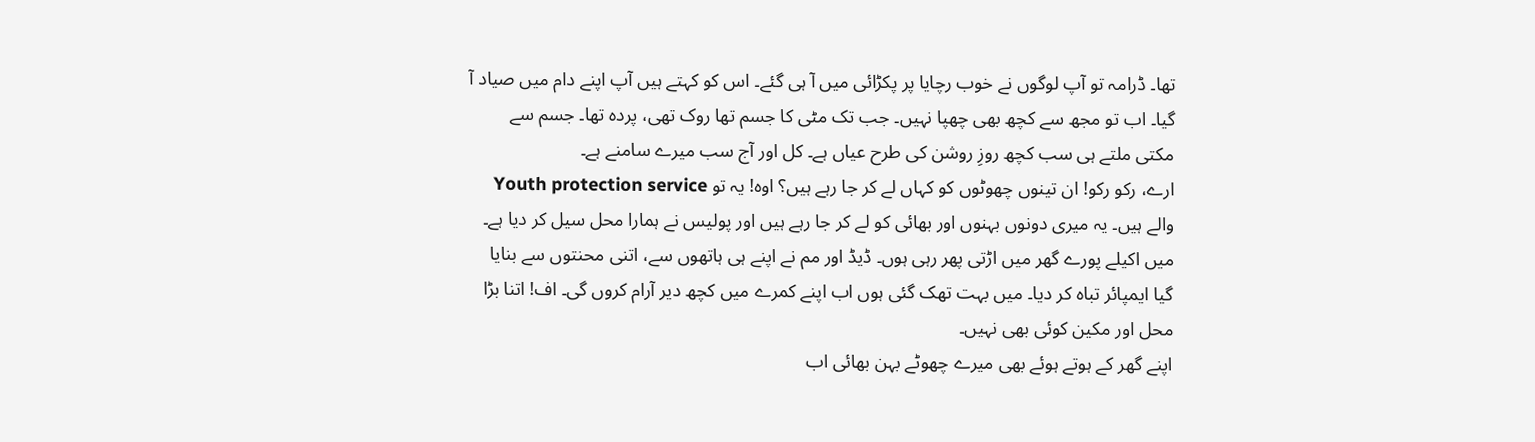تھا۔ ڈرامہ تو آپ لوگوں نے خوب رچایا پر پکڑائی میں آ ہی گئے۔ اس کو کہتے ہیں آپ اپنے دام میں صیاد آ گیا۔ اب تو مجھ سے کچھ بھی چھپا نہیں۔ جب تک مٹی کا جسم تھا روک تھی، پردہ تھا۔ جسم سے مکتی ملتے ہی سب کچھ روزِ روشن کی طرح عیاں ہے۔ کل اور آج سب میرے سامنے ہے۔
ارے، رکو رکو! ان تینوں چھوٹوں کو کہاں لے کر جا رہے ہیں؟ اوہ! یہ تو Youth protection service والے ہیں۔ یہ میری دونوں بہنوں اور بھائی کو لے کر جا رہے ہیں اور پولیس نے ہمارا محل سیل کر دیا ہے۔ میں اکیلے پورے گھر میں اڑتی پھر رہی ہوں۔ ڈیڈ اور مم نے اپنے ہی ہاتھوں سے، اتنی محنتوں سے بنایا گیا ایمپائر تباہ کر دیا۔ میں بہت تھک گئی ہوں اب اپنے کمرے میں کچھ دیر آرام کروں گی۔ اف! اتنا بڑا محل اور مکین کوئی بھی نہیں۔
اپنے گھر کے ہوتے ہوئے بھی میرے چھوٹے بہن بھائی اب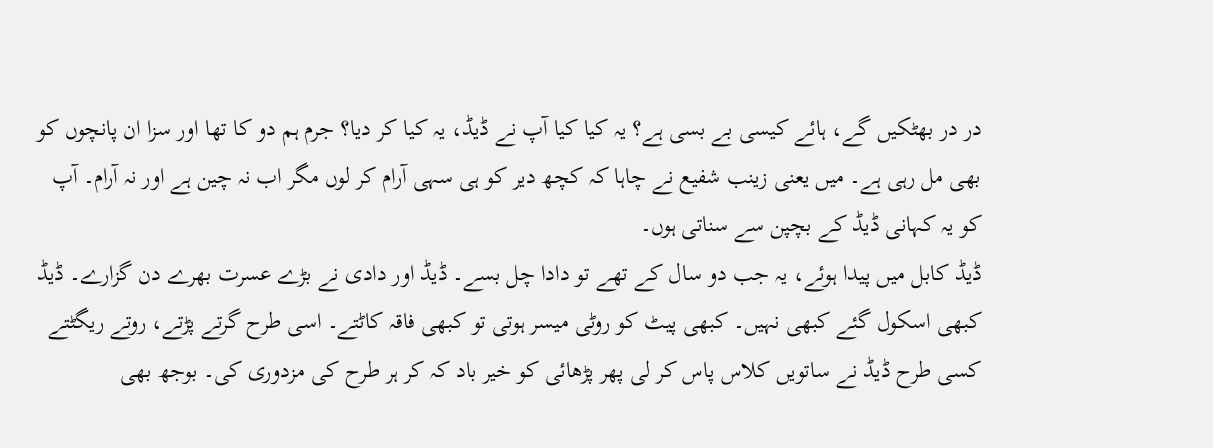در در بھٹکیں گے، ہائے کیسی بے بسی ہے؟ یہ کیا کیا آپ نے ڈیڈ، یہ کیا کر دیا؟ جرم ہم دو کا تھا اور سزا ان پانچوں کو بھی مل رہی ہے۔ میں یعنی زینب شفیع نے چاہا کہ کچھ دیر کو ہی سہی آرام کر لوں مگر اب نہ چین ہے اور نہ آرام۔ آپ کو یہ کہانی ڈیڈ کے بچپن سے سناتی ہوں۔
ڈیڈ کابل میں پیدا ہوئے، یہ جب دو سال کے تھے تو دادا چل بسے۔ ڈیڈ اور دادی نے بڑے عسرت بھرے دن گزارے۔ ڈیڈ کبھی اسکول گئے کبھی نہیں۔ کبھی پیٹ کو روٹی میسر ہوتی تو کبھی فاقہ کاٹتے۔ اسی طرح گرتے پڑتے، روتے ریگٹتے کسی طرح ڈیڈ نے ساتویں کلاس پاس کر لی پھر پڑھائی کو خیر باد کہ کر ہر طرح کی مزدوری کی۔ بوجھ بھی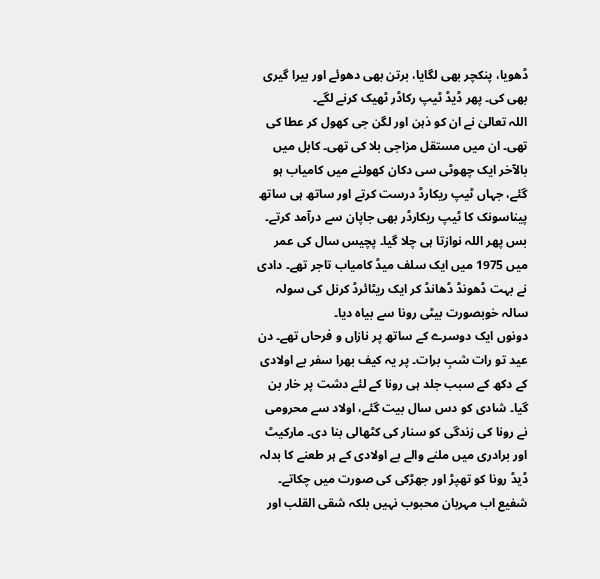ڈھویا، پنکچر بھی لگایا، برتن بھی دھوئے اور بیرا گیری بھی کی۔ پھر ڈیڈ ٹیپ رکاڈر ٹھیک کرنے لگے۔
اللہ تعالیٰ نے ان کو ذہن اور لگن جی کھول کر عطا کی تھی۔ ان میں مستقل مزاجی بلا کی تھی۔ کابل میں بالآخر ایک چھوٹی سی دکان کھولنے میں کامیاب ہو گئے، جہاں ٹیپ ریکارڈ درست کرتے اور ساتھ ہی ساتھ پیناسونک کا ٹیپ ریکارڈر بھی جاپان سے درآمد کرتے۔ بس پھر اللہ نوازتا ہی چلا گیا۔ پچیس سال کی عمر میں 1975 میں ایک سلف میڈ کامیاب تاجر تھے۔ دادی نے بہت ڈھونڈ ڈھانڈ کر ایک ریٹائرڈ کرنل کی سولہ سالہ خوبصورت بیٹی رونا سے بیاہ دیا۔
دونوں ایک دوسرے کے ساتھ پر نازاں و فرحاں تھے۔ دن عید تو رات شبِ برات۔ پر یہ کیف بھرا سفر بے اولادی کے دکھ کے سبب جلد ہی رونا کے لئے دشت پر خار بن گیا۔ شادی کو دس سال بیت گئے، اولاد سے محرومی نے رونا کی زندگی کو سنار کی کٹھالی بنا دی۔ مارکیٹ اور برادری میں ملنے والے بے اولادی کے ہر طعنے کا بدلہ ڈیڈ رونا کو تھپڑ اور جھڑکی کی صورت میں چکاتے۔
شفیع اب مہربان محبوب نہیں بلکہ شقی القلب اور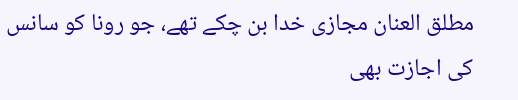مطلق العنان مجازی خدا بن چکے تھے، جو رونا کو سانس کی اجازت بھی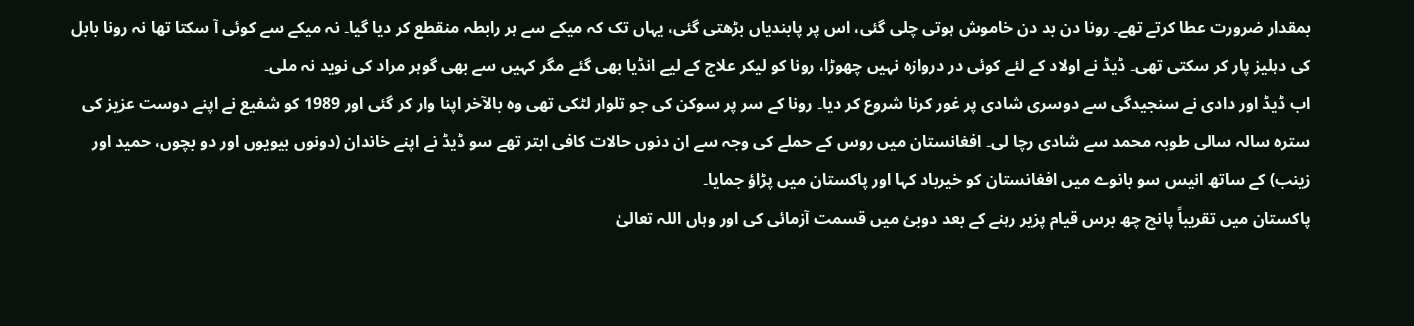بمقدار ضرورت عطا کرتے تھے۔ رونا دن بد دن خاموش ہوتی چلی گئی، اس پر پابندیاں بڑھتی گئی، یہاں تک کہ میکے سے ہر رابطہ منقطع کر دیا گیا۔ نہ میکے سے کوئی آ سکتا تھا نہ رونا بابل کی دہلیز پار کر سکتی تھی۔ ڈیڈ نے اولاد کے لئے کوئی در دروازہ نہیں چھوڑا، رونا کو لیکر علاج کے لیے انڈیا بھی گئے مگر کہیں سے بھی گوہر مراد کی نوید نہ ملی۔
اب ڈیڈ اور دادی نے سنجیدگی سے دوسری شادی پر غور کرنا شروع کر دیا۔ رونا کے سر پر سوکن کی جو تلوار لٹکی تھی وہ بالآخر اپنا وار کر گئی اور 1989 کو شفیع نے اپنے دوست عزیز کی سترہ سالہ سالی طوبہ محمد سے شادی رچا لی۔ افغانستان میں روس کے حملے کی وجہ سے ان دنوں حالات کافی ابتر تھے سو ڈیڈ نے اپنے خاندان (دونوں بیویوں اور دو بچوں، حمید اور زینب) کے ساتھ انیس سو بانوے میں افغانستان کو خیرباد کہا اور پاکستان میں پڑاؤ جمایا۔
پاکستان میں تقریباً پانچ چھ برس قیام پزیر رہنے کے بعد دوبئ میں قسمت آزمائی کی اور وہاں اللہ تعالیٰ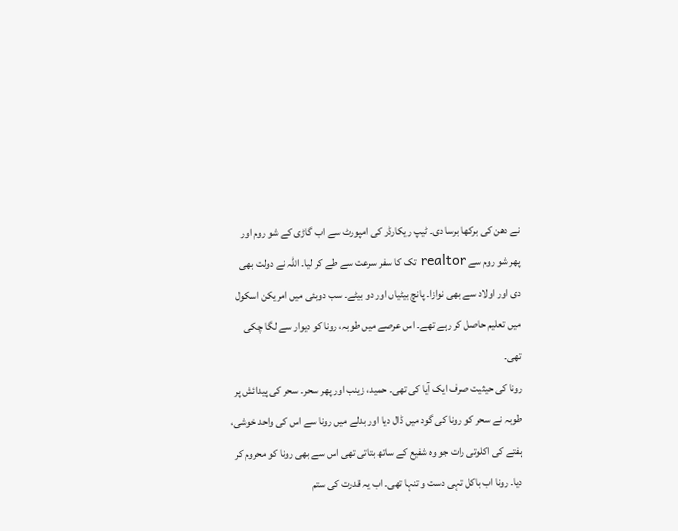نے دھن کی برکھا برسا دی۔ ٹیپ ریکارڈر کی امپورٹ سے اب گاڑی کے شو روم اور پھر شو روم سے realtor تک کا سفر سرعت سے طے کر لیا۔ اللہ نے دولت بھی دی اور اولاد سے بھی نوازا۔ پانچ بیٹیاں اور دو بیٹے۔ سب دوبئی میں امریکن اسکول میں تعلیم حاصل کر رہے تھے۔ اس عرصے میں طوبہ، رونا کو دیوار سے لگا چکی تھی۔
رونا کی حیثیت صرف ایک آیا کی تھی۔ حمید، زینب اور پھر سحر۔ سحر کی پیدائش پر طوبہ نے سحر کو رونا کی گود میں ڈال دیا اور بدلے میں رونا سے اس کی واحد خوشی، ہفتے کی اکلوتی رات جو وہ شفیع کے ساتھ بتاتی تھی اس سے بھی رونا کو محروم کر دیا۔ رونا اب باکل تہی دست و تنہا تھی۔ اب یہ قدرت کی ستم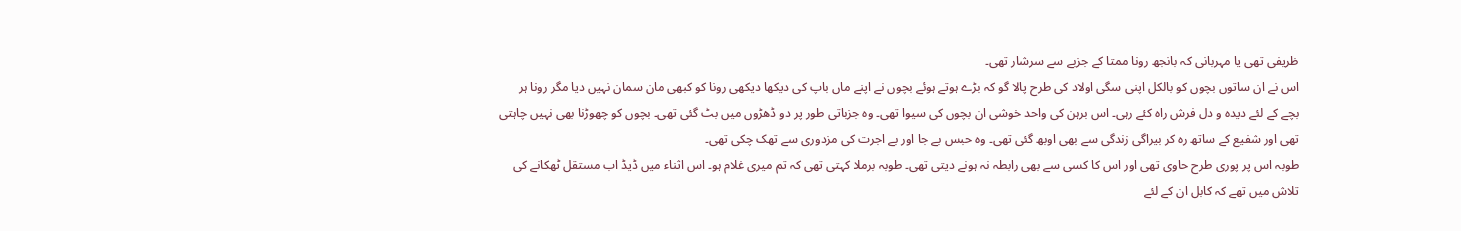ظریفی تھی یا مہربانی کہ بانجھ رونا ممتا کے جزبے سے سرشار تھی۔
اس نے ان ساتوں بچوں کو بالکل اپنی سگی اولاد کی طرح پالا گو کہ بڑے ہوتے ہوئے بچوں نے اپنے ماں باپ کی دیکھا دیکھی رونا کو کبھی مان سمان نہیں دیا مگر رونا ہر بچے کے لئے دیدہ و دل فرش راہ کئے رہی۔ اس برہن کی واحد خوشی ان بچوں کی سیوا تھی۔ وہ جزباتی طور پر دو ڈھڑوں میں بٹ گئی تھی۔ بچوں کو چھوڑنا بھی نہیں چاہتی تھی اور شفیع کے ساتھ رہ کر بیراگی زندگی سے بھی اوبھ گئی تھی۔ وہ حبس بے جا اور بے اجرت کی مزدوری سے تھک چکی تھی۔
طوبہ اس پر پوری طرح حاوی تھی اور اس کا کسی سے بھی رابطہ نہ ہونے دیتی تھی۔ طوبہ برملا کہتی تھی کہ تم میری غلام ہو۔ اس اثناء میں ڈیڈ اب مستقل ٹھکانے کی تلاش میں تھے کہ کابل ان کے لئے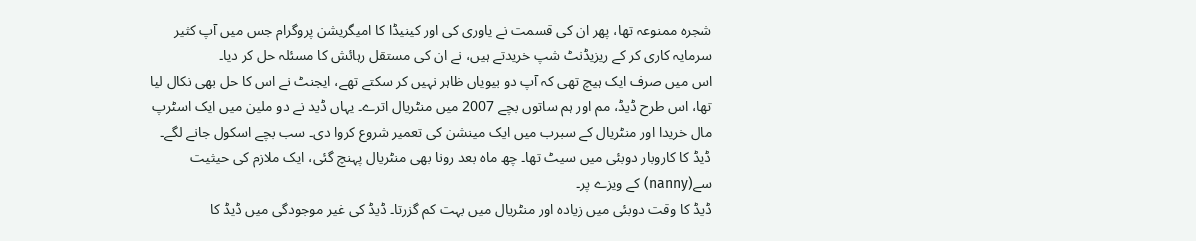شجرہ ممنوعہ تھا، پھر ان کی قسمت نے یاوری کی اور کینیڈا کا امیگریشن پروگرام جس میں آپ کثیر سرمایہ کاری کر کے ریزیڈنٹ شپ خریدتے ہیں، نے ان کی مستقل رہائش کا مسئلہ حل کر دیا۔
اس میں صرف ایک ہیچ تھی کہ آپ دو بیویاں ظاہر نہیں کر سکتے تھے، ایجنٹ نے اس کا حل بھی نکال لیا تھا، اس طرح ڈیڈ، مم اور ہم ساتوں بچے 2007 میں منٹریال اترے۔ یہاں ڈید نے دو ملین میں ایک اسٹرپ مال خریدا اور منٹریال کے سبرب میں ایک مینشن کی تعمیر شروع کروا دی۔ سب بچے اسکول جانے لگے۔ ڈیڈ کا کاروبار دوبئی میں سیٹ تھا۔ چھ ماہ بعد رونا بھی منٹریال پہنچ گئی، ایک ملازم کی حیثیت سے(nanny) کے ویزے پر۔
ڈیڈ کا وقت دوبئی میں زیادہ اور منٹریال میں بہت کم گزرتا۔ ڈیڈ کی غیر موجودگی میں ڈیڈ کا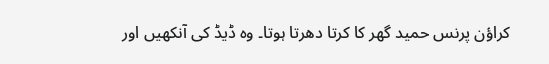کراؤن پرنس حمید گھر کا کرتا دھرتا ہوتا۔ وہ ڈیڈ کی آنکھیں اور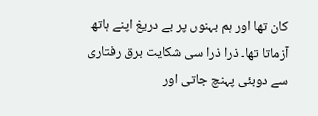کان تھا اور ہم بہنوں پر بے دریغ اپنے ہاتھ آزماتا تھا۔ ذرا ذرا سی شکایت برق رفتاری سے دوبئی پہنچ جاتی اور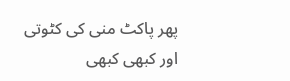پھر پاکٹ منی کی کٹوتی اور کبھی کبھی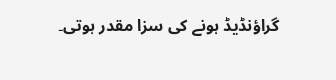گراؤنڈیڈ ہونے کی سزا مقدر ہوتی۔